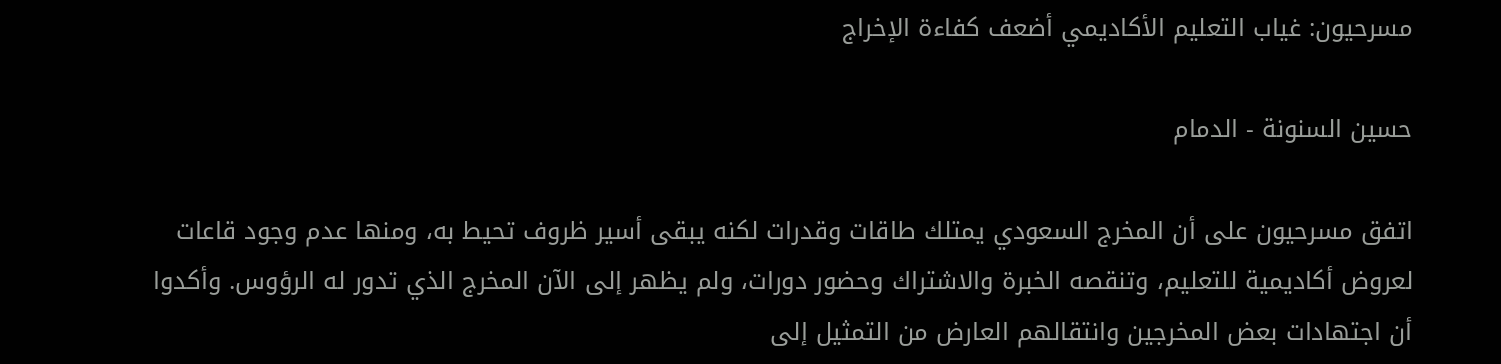مسرحيون: غياب التعليم الأكاديمي أضعف كفاءة الإخراج

حسين السنونة - الدمام

اتفق مسرحيون على أن المخرج السعودي يمتلك طاقات وقدرات لكنه يبقى أسير ظروف تحيط به، ومنها عدم وجود قاعات لعروض أكاديمية للتعليم، وتنقصه الخبرة والاشتراك وحضور دورات، ولم يظهر إلى الآن المخرج الذي تدور له الرؤوس. وأكدوا أن اجتهادات بعض المخرجين وانتقالهم العارض من التمثيل إلى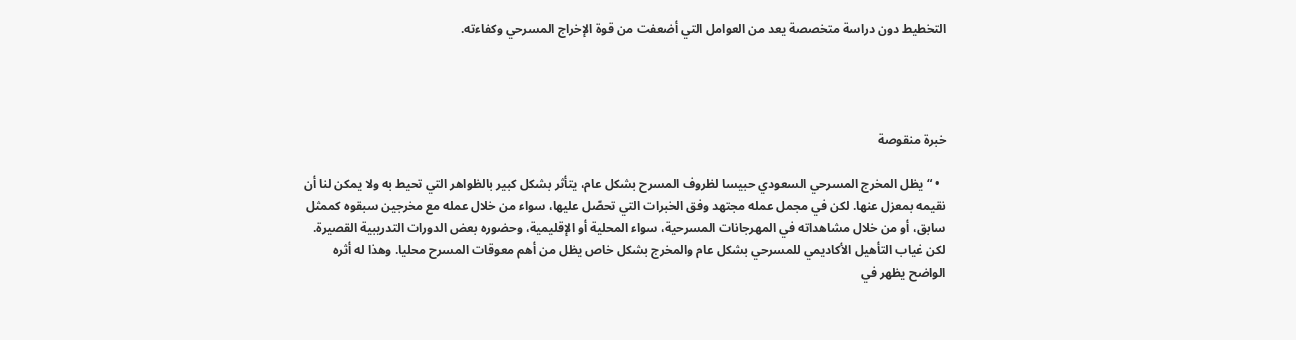التخطيط دون دراسة متخصصة يعد من العوامل التي أضعفت من قوة الإخراج المسرحي وكفاءته.




خبرة منقوصة

  • “يظل المخرج المسرحي السعودي حبيسا لظروف المسرح بشكل عام، يتأثر بشكل كبير بالظواهر التي تحيط به ولا يمكن لنا أن نقيمه بمعزل عنها. لكن في مجمل عمله مجتهد وفق الخبرات التي تحصّل عليها، سواء من خلال عمله مع مخرجين سبقوه كممثل سابق، أو من خلال مشاهداته في المهرجانات المسرحية، سواء المحلية أو الإقليمية، وحضوره بعض الدورات التدريبية القصيرة. لكن غياب التأهيل الأكاديمي للمسرحي بشكل عام والمخرج بشكل خاص يظل من أهم معوقات المسرح محليا. وهذا له أثره الواضح يظهر في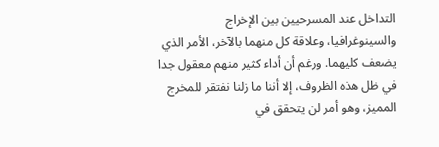التداخل عند المسرحيين بين الإخراج والسينوغرافيا، وعلاقة كل منهما بالآخر، الأمر الذي يضعف كليهما. ورغم أن أداء كثير منهم معقول جدا في ظل هذه الظروف، إلا أننا ما زلنا نفتقر للمخرج المميز، وهو أمر لن يتحقق في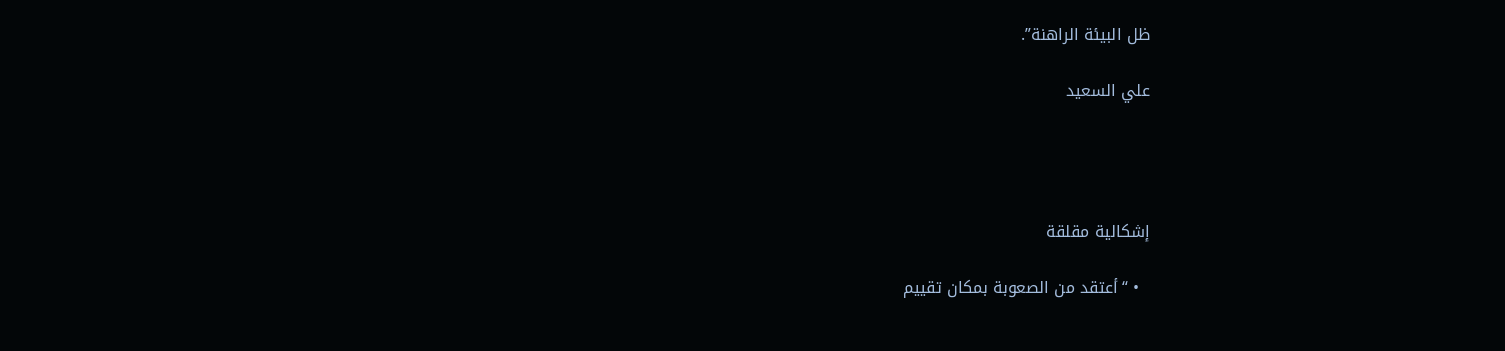ظل البيئة الراهنة”.

علي السعيد




إشكالية مقلقة

  • “أعتقد من الصعوبة بمكان تقييم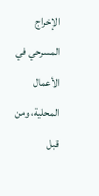الإخراج المسرحي في الأعمال المحلية، ومن قبل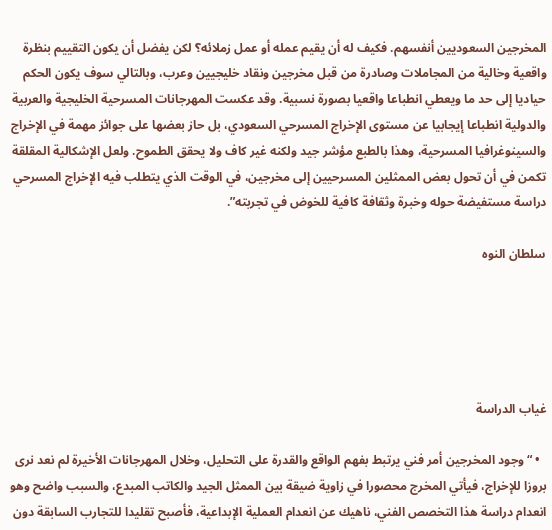المخرجين السعوديين أنفسهم. فكيف له أن يقيم عمله أو عمل زملائه؟ لكن يفضل أن يكون التقييم بنظرة واقعية وخالية من المجاملات وصادرة من قبل مخرجين ونقاد خليجيين وعرب، وبالتالي سوف يكون الحكم حياديا إلى حد ما ويعطي انطباعا واقعيا بصورة نسبية. وقد عكست المهرجانات المسرحية الخليجية والعربية والدولية انطباعا إيجابيا عن مستوى الإخراج المسرحي السعودي، بل حاز بعضها على جوائز مهمة في الإخراج والسينوغرافيا المسرحية، وهذا بالطبع مؤشر جيد ولكنه غير كاف ولا يحقق الطموح. ولعل الإشكالية المقلقة تكمن في أن تحول بعض الممثلين المسرحيين إلى مخرجين، في الوقت الذي يتطلب فيه الإخراج المسرحي دراسة مستفيضة حوله وخبرة وثقافة كافية للخوض في تجربته”.

سلطان النوه





غياب الدراسة

  • “وجود المخرجين أمر فني يرتبط بفهم الواقع والقدرة على التحليل، وخلال المهرجانات الأخيرة لم نعد نرى بروزا للإخراج، فيأتي المخرج محصورا في زاوية ضيقة بين الممثل الجيد والكاتب المبدع، والسبب واضح وهو انعدام دراسة هذا التخصص الفني، ناهيك عن انعدام العملية الإبداعية، فأصبح تقليدا للتجارب السابقة دون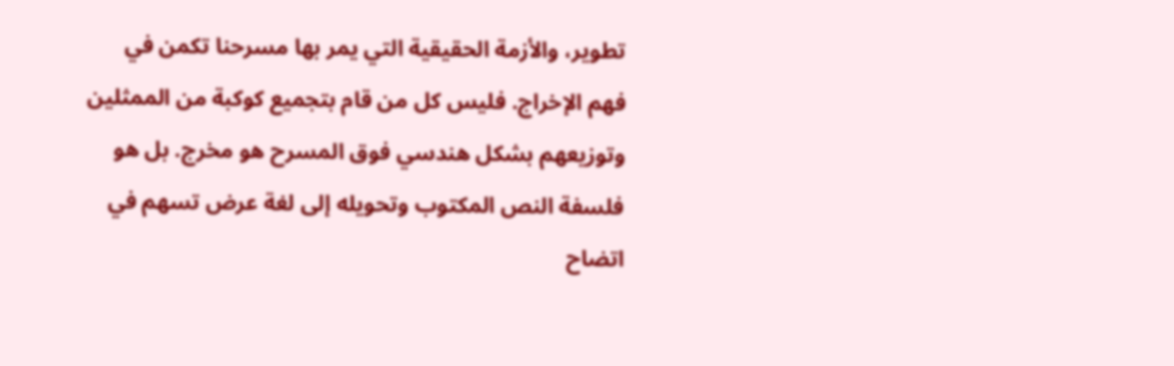تطوير، والأزمة الحقيقية التي يمر بها مسرحنا تكمن في فهم الإخراج. فليس كل من قام بتجميع كوكبة من الممثلين وتوزيعهم بشكل هندسي فوق المسرح هو مخرج. بل هو فلسفة النص المكتوب وتحويله إلى لغة عرض تسهم في اتضاح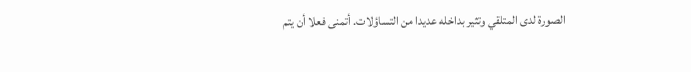الصورة لدى المتلقي وتثير بداخله عديدا من التساؤلات. أتمنى فعلا أن يتم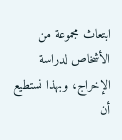ابتعاث مجموعة من الأشخاص لدراسة الإخراج، وبهذا نستطيع أن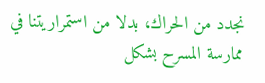نجدد من الحراك، بدلا من استمراريتنا في ممارسة المسرح بشكل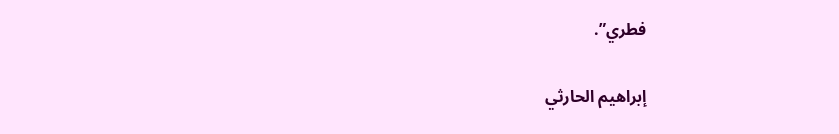فطري”.

إبراهيم الحارثي